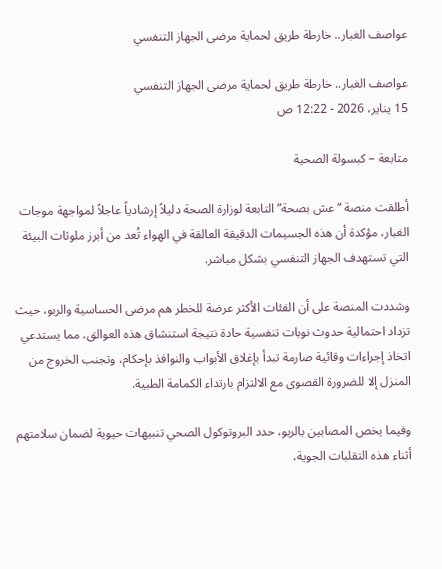عواصف الغبار.. خارطة طريق لحماية مرضى الجهاز التنفسي

عواصف الغبار.. خارطة طريق لحماية مرضى الجهاز التنفسي
15 يناير، 2026 - 12:22 ص

متابعة – كبسولة الصحية

أطلقت منصة “عش بصحة” التابعة لوزارة الصحة دليلاً إرشادياً عاجلاً لمواجهة موجات الغبار، مؤكدة أن هذه الجسيمات الدقيقة العالقة في الهواء تُعد من أبرز ملوثات البيئة التي تستهدف الجهاز التنفسي بشكل مباشر.

وشددت المنصة على أن الفئات الأكثر عرضة للخطر هم مرضى الحساسية والربو، حيث تزداد احتمالية حدوث نوبات تنفسية حادة نتيجة استنشاق هذه العوالق، مما يستدعي اتخاذ إجراءات وقائية صارمة تبدأ بإغلاق الأبواب والنوافذ بإحكام، وتجنب الخروج من المنزل إلا للضرورة القصوى مع الالتزام بارتداء الكمامة الطبية.

وفيما يخص المصابين بالربو، حدد البروتوكول الصحي تنبيهات حيوية لضمان سلامتهم أثناء هذه التقلبات الجوية،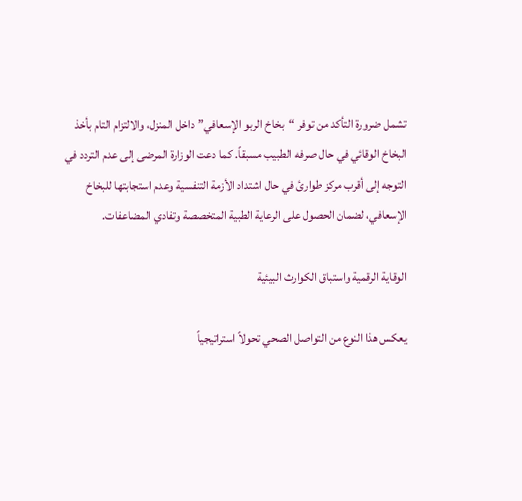تشمل ضرورة التأكد من توفر “بخاخ الربو الإسعافي” داخل المنزل، والالتزام التام بأخذ البخاخ الوقائي في حال صرفه الطبيب مسبقاً. كما دعت الوزارة المرضى إلى عدم التردد في التوجه إلى أقرب مركز طوارئ في حال اشتداد الأزمة التنفسية وعدم استجابتها للبخاخ الإسعافي، لضمان الحصول على الرعاية الطبية المتخصصة وتفادي المضاعفات.

الوقاية الرقمية واستباق الكوارث البيئية

يعكس هذا النوع من التواصل الصحي تحولاً استراتيجياً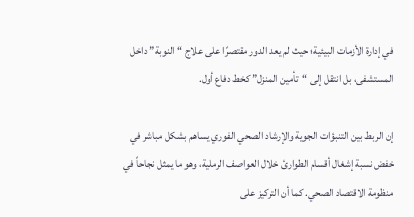في إدارة الأزمات البيئية؛ حيث لم يعد الدور مقتصرًا على علاج “النوبة” داخل المستشفى، بل انتقل إلى “تأمين المنزل” كخط دفاع أول.

إن الربط بين التنبؤات الجوية والإرشاد الصحي الفوري يساهم بشكل مباشر في خفض نسبة إشغال أقسام الطوارئ خلال العواصف الرملية، وهو ما يمثل نجاحاً في منظومة الاقتصاد الصحي. كما أن التركيز على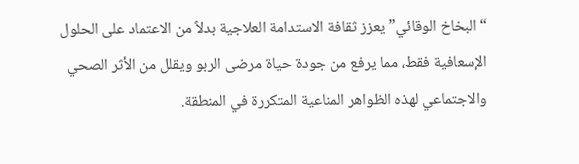“البخاخ الوقائي” يعزز ثقافة الاستدامة العلاجية بدلاً من الاعتماد على الحلول الإسعافية فقط، مما يرفع من جودة حياة مرضى الربو ويقلل من الأثر الصحي والاجتماعي لهذه الظواهر المناعية المتكررة في المنطقة.